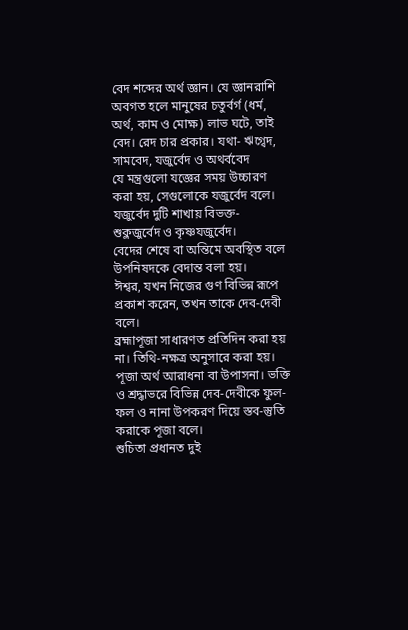বেদ শব্দের অর্থ জ্ঞান। যে জ্ঞানরাশি অবগত হলে মানুষের চতুর্বর্গ (ধর্ম, অর্থ, কাম ও মোক্ষ) লাভ ঘটে, তাই বেদ। রেদ চার প্রকার। যথা- ঋগ্বেদ, সামবেদ, যজুর্বেদ ও অথর্ববেদ
যে মন্ত্রগুলো যজ্ঞের সময় উচ্চারণ করা হয়, সেগুলোকে যজুর্বেদ বলে। যজুর্বেদ দুটি শাখায় বিভক্ত- শুক্লজুর্বেদ ও কৃষ্ণযজুর্বেদ।
বেদের শেষে বা অন্তিমে অবস্থিত বলে উপনিষদকে বেদান্ত বলা হয়।
ঈশ্বর, যখন নিজের গুণ বিভিন্ন রূপে প্রকাশ করেন, তখন তাকে দেব-দেবী বলে।
ব্রহ্মাপূজা সাধারণত প্রতিদিন করা হয় না। তিথি-নক্ষত্র অনুসারে করা হয়।
পূজা অর্থ আরাধনা বা উপাসনা। ভক্তি ও শ্রদ্ধাভরে বিভিন্ন দেব-দেবীকে ফুল-ফল ও নানা উপকরণ দিয়ে স্তব-স্তুতি করাকে পূজা বলে।
শুচিতা প্রধানত দুই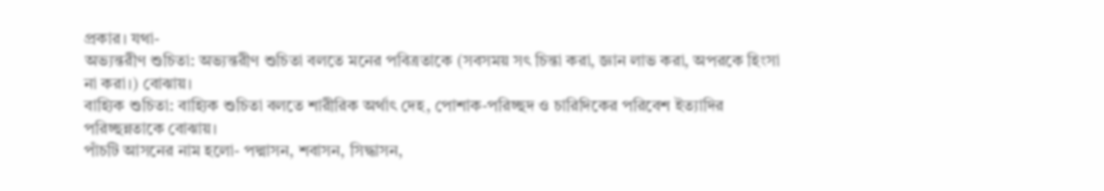প্রকার। যথা-
অভ্যন্তরীণ শুচিতা: অভ্যন্তরীণ শুচিতা বলতে মনের পবিত্রতাকে (সবসময় সৎ চিন্তা করা, জ্ঞান লাভ করা, অপরকে হিংসা না করা।) বোঝায়।
বাহ্যিক শুচিতা: বাহ্যিক শুচিতা বলতে শারীরিক অর্থাৎ দেহ, পোশাক-পরিচ্ছদ ও চারিদিকের পরিবেশ ইত্যাদির পরিচ্ছন্নতাকে বোঝায়।
পাঁচটি আসনের নাম হলো- পদ্মাসন, শবাসন, সিদ্ধাসন,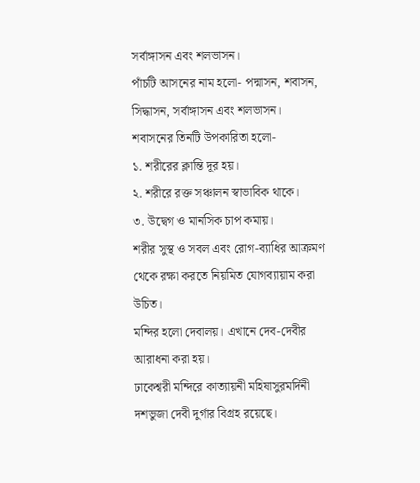সর্বাঙ্গাসন এবং শলভাসন।
পাঁচটি আসনের নাম হলো- পদ্মাসন, শবাসন, সিদ্ধাসন, সর্বাঙ্গাসন এবং শলভাসন।
শবাসনের তিনটি উপকারিতা হলো-
১. শরীরের ক্লান্তি দূর হয়।
২. শরীরে রক্ত সঞ্চালন স্বাভাবিক থাকে।
৩. উদ্বেগ ও মানসিক চাপ কমায়।
শরীর সুস্থ ও সবল এবং রোগ-ব্যাধির আক্রমণ থেকে রক্ষা করতে নিয়মিত যোগব্যায়াম করা উচিত।
মন্দির হলো দেবালয়। এখানে দেব-দেবীর আরাধনা করা হয়।
ঢাকেশ্বরী মন্দিরে কাত্যায়নী মহিষাসুরমর্দিনী দশভুজা দেবী দুর্গার বিগ্রহ রয়েছে।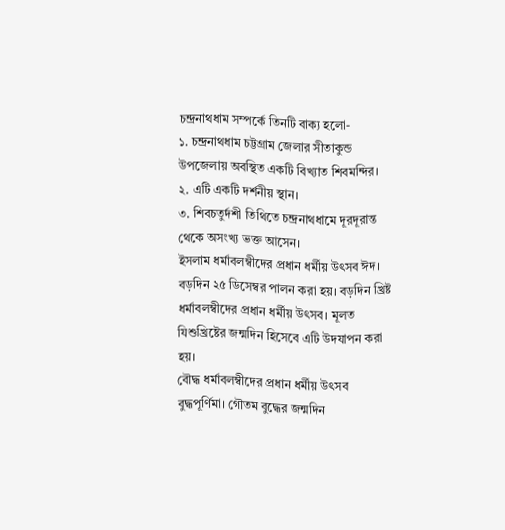চন্দ্রনাথধাম সম্পর্কে তিনটি বাক্য হলো-
১. চন্দ্রনাথধাম চট্টগ্রাম জেলার সীতাকুন্ড উপজেলায় অবস্থিত একটি বিখ্যাত শিবমন্দির।
২. এটি একটি দর্শনীয় স্থান।
৩. শিবচতুর্দশী তিথিতে চন্দ্রনাথধামে দূরদূরান্ত থেকে অসংখ্য ভক্ত আসেন।
ইসলাম ধর্মাবলম্বীদের প্রধান ধর্মীয় উৎসব ঈদ।
বড়দিন ২৫ ডিসেম্বর পালন করা হয়। বড়দিন খ্রিষ্ট ধর্মাবলম্বীদের প্রধান ধর্মীয় উৎসব। মূলত যিশুখ্রিষ্টের জন্মদিন হিসেবে এটি উদযাপন করা হয়।
বৌদ্ধ ধর্মাবলম্বীদের প্রধান ধর্মীয় উৎসব বুদ্ধপূর্ণিমা। গৌতম বুদ্ধের জন্মদিন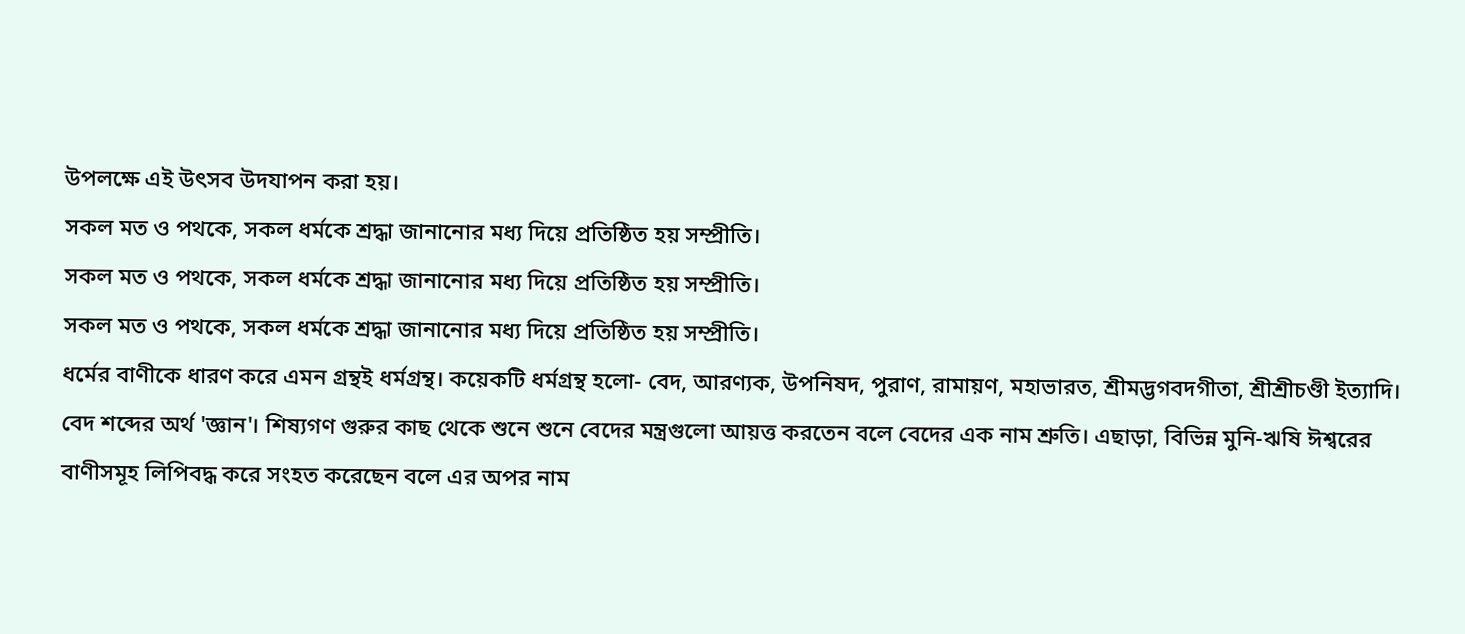উপলক্ষে এই উৎসব উদযাপন করা হয়।
সকল মত ও পথকে, সকল ধর্মকে শ্রদ্ধা জানানোর মধ্য দিয়ে প্রতিষ্ঠিত হয় সম্প্রীতি।
সকল মত ও পথকে, সকল ধর্মকে শ্রদ্ধা জানানোর মধ্য দিয়ে প্রতিষ্ঠিত হয় সম্প্রীতি।
সকল মত ও পথকে, সকল ধর্মকে শ্রদ্ধা জানানোর মধ্য দিয়ে প্রতিষ্ঠিত হয় সম্প্রীতি।
ধর্মের বাণীকে ধারণ করে এমন গ্রন্থই ধর্মগ্রন্থ। কয়েকটি ধর্মগ্রন্থ হলো- বেদ, আরণ্যক, উপনিষদ, পুরাণ, রামায়ণ, মহাভারত, শ্রীমদ্ভগবদগীতা, শ্রীশ্রীচণ্ডী ইত্যাদি।
বেদ শব্দের অর্থ 'জ্ঞান'। শিষ্যগণ গুরুর কাছ থেকে শুনে শুনে বেদের মন্ত্রগুলো আয়ত্ত করতেন বলে বেদের এক নাম শ্রুতি। এছাড়া, বিভিন্ন মুনি-ঋষি ঈশ্বরের বাণীসমূহ লিপিবদ্ধ করে সংহত করেছেন বলে এর অপর নাম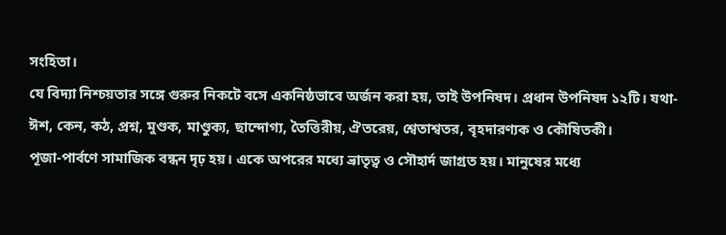সংহিতা।
যে বিদ্যা নিশ্চয়তার সঙ্গে গুরুর নিকটে বসে একনিষ্ঠভাবে অর্জন করা হয়, তাই উপনিষদ। প্রধান উপনিষদ ১২টি। যথা- ঈশ, কেন, কঠ, প্রশ্ন, মুণ্ডক, মাণ্ডুক্য, ছান্দোগ্য, তৈত্তিরীয়, ঐতরেয়, শ্বেতাশ্বতর, বৃহদারণ্যক ও কৌষিতকী।
পূজা-পার্বণে সামাজিক বন্ধন দৃঢ় হয়। একে অপরের মধ্যে ভ্রাতৃত্ব ও সৌহার্দ জাগ্রত হয়। মানুষের মধ্যে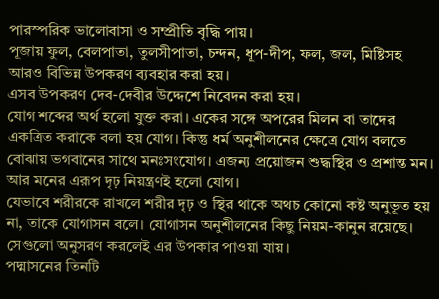পারস্পরিক ভালোবাসা ও সম্প্রীতি বৃদ্ধি পায়।
পূজায় ফুল, বেলপাতা, তুলসীপাতা, চন্দন, ধূপ-দীপ, ফল, জল, মিষ্টিসহ আরও বিভিন্ন উপকরণ ব্যবহার করা হয়।
এসব উপকরণ দেব-দেবীর উদ্দেশে নিবেদন করা হয়।
যোগ শব্দের অর্থ হলো যুক্ত করা। একের সঙ্গে অপরের মিলন বা তাদের একত্রিত করাকে বলা হয় যোগ। কিন্তু ধর্ম অনুশীলনের ক্ষেত্রে যোগ বলতে বোঝায় ভগবানের সাথে মনঃসংযোগ। এজন্য প্রয়োজন শুদ্ধস্থির ও প্রশান্ত মন। আর মনের এরূপ দৃঢ় নিয়ন্ত্রণই হলো যোগ।
যেভাবে শরীরকে রাখলে শরীর দৃঢ় ও স্থির থাকে অথচ কোনো কষ্ট অনুভূত হয় না, তাকে যোগাসন বলে। যোগাসন অনুশীলনের কিছু নিয়ম-কানুন রয়েছে। সেগুলো অনুসরণ করলেই এর উপকার পাওয়া যায়।
পদ্মাসনের তিনটি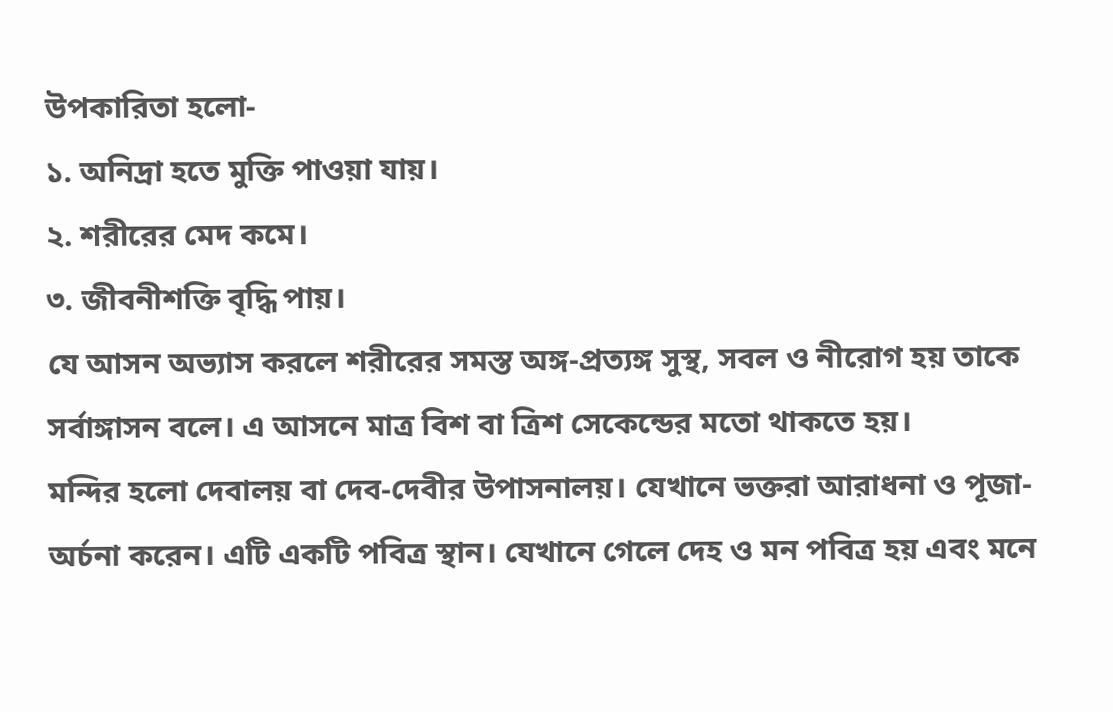উপকারিতা হলো-
১. অনিদ্রা হতে মুক্তি পাওয়া যায়।
২. শরীরের মেদ কমে।
৩. জীবনীশক্তি বৃদ্ধি পায়।
যে আসন অভ্যাস করলে শরীরের সমস্ত অঙ্গ-প্রত্যঙ্গ সুস্থ, সবল ও নীরোগ হয় তাকে সর্বাঙ্গাসন বলে। এ আসনে মাত্র বিশ বা ত্রিশ সেকেন্ডের মতো থাকতে হয়।
মন্দির হলো দেবালয় বা দেব-দেবীর উপাসনালয়। যেখানে ভক্তরা আরাধনা ও পূজা-অর্চনা করেন। এটি একটি পবিত্র স্থান। যেখানে গেলে দেহ ও মন পবিত্র হয় এবং মনে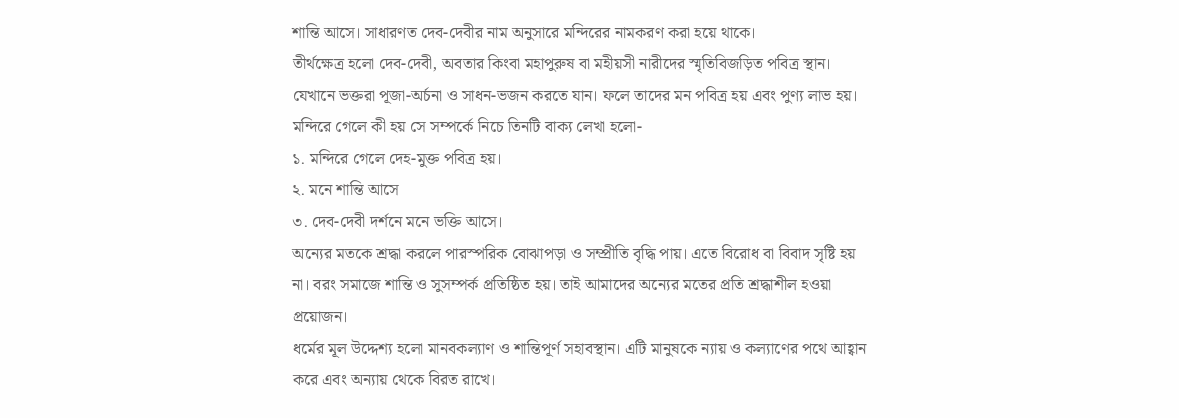শান্তি আসে। সাধারণত দেব-দেবীর নাম অনুসারে মন্দিরের নামকরণ করা হয়ে থাকে।
তীর্থক্ষেত্র হলো দেব-দেবী, অবতার কিংবা মহাপুরুষ বা মহীয়সী নারীদের স্মৃতিবিজড়িত পবিত্র স্থান। যেখানে ভক্তরা পূজা-অর্চনা ও সাধন-ভজন করতে যান। ফলে তাদের মন পবিত্র হয় এবং পুণ্য লাভ হয়।
মন্দিরে গেলে কী হয় সে সম্পর্কে নিচে তিনটি বাক্য লেখা হলো-
১. মন্দিরে গেলে দেহ-মুক্ত পবিত্র হয়।
২. মনে শান্তি আসে
৩. দেব-দেবী দর্শনে মনে ভক্তি আসে।
অন্যের মতকে শ্রদ্ধা করলে পারস্পরিক বোঝাপড়া ও সম্প্রীতি বৃদ্ধি পায়। এতে বিরোধ বা বিবাদ সৃষ্টি হয় না। বরং সমাজে শান্তি ও সুসম্পর্ক প্রতিষ্ঠিত হয়। তাই আমাদের অন্যের মতের প্রতি শ্রদ্ধাশীল হওয়া প্রয়োজন।
ধর্মের মূল উদ্দেশ্য হলো মানবকল্যাণ ও শান্তিপূর্ণ সহাবস্থান। এটি মানুষকে ন্যায় ও কল্যাণের পথে আহ্বান করে এবং অন্যায় থেকে বিরত রাখে।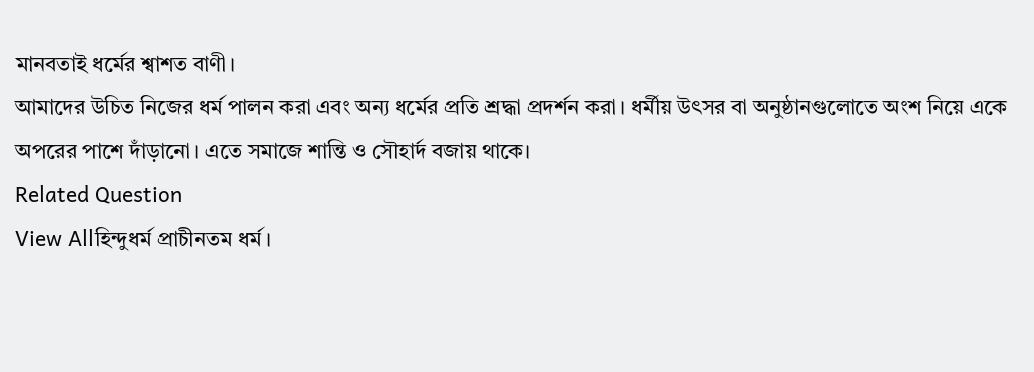মানবতাই ধর্মের শ্বাশত বাণী।
আমাদের উচিত নিজের ধর্ম পালন করা এবং অন্য ধর্মের প্রতি শ্রদ্ধা প্রদর্শন করা। ধর্মীয় উৎসর বা অনুষ্ঠানগুলোতে অংশ নিয়ে একে অপরের পাশে দাঁড়ানো। এতে সমাজে শান্তি ও সৌহার্দ বজায় থাকে।
Related Question
View Allহিন্দুধর্ম প্রাচীনতম ধর্ম।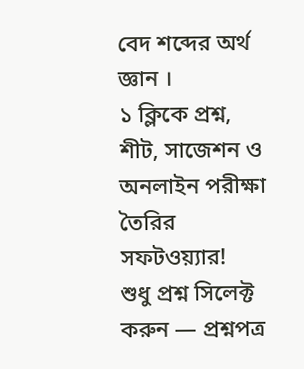বেদ শব্দের অর্থ জ্ঞান ।
১ ক্লিকে প্রশ্ন, শীট, সাজেশন ও
অনলাইন পরীক্ষা তৈরির সফটওয়্যার!
শুধু প্রশ্ন সিলেক্ট করুন — প্রশ্নপত্র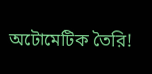অটোমেটিক তৈরি!